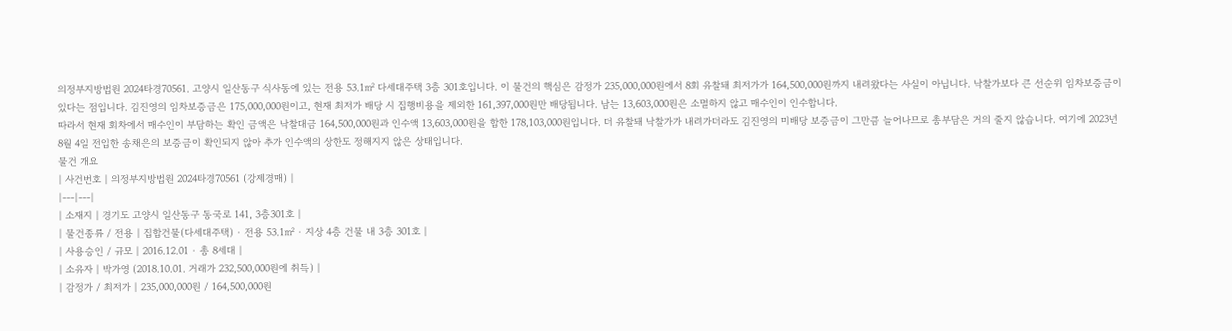의정부지방법원 2024타경70561. 고양시 일산동구 식사동에 있는 전용 53.1㎡ 다세대주택 3층 301호입니다. 이 물건의 핵심은 감정가 235,000,000원에서 8회 유찰돼 최저가가 164,500,000원까지 내려왔다는 사실이 아닙니다. 낙찰가보다 큰 선순위 임차보증금이 있다는 점입니다. 김진영의 임차보증금은 175,000,000원이고, 현재 최저가 배당 시 집행비용을 제외한 161,397,000원만 배당됩니다. 남는 13,603,000원은 소멸하지 않고 매수인이 인수합니다.
따라서 현재 회차에서 매수인이 부담하는 확인 금액은 낙찰대금 164,500,000원과 인수액 13,603,000원을 합한 178,103,000원입니다. 더 유찰돼 낙찰가가 내려가더라도 김진영의 미배당 보증금이 그만큼 늘어나므로 총부담은 거의 줄지 않습니다. 여기에 2023년 8월 4일 전입한 송채은의 보증금이 확인되지 않아 추가 인수액의 상한도 정해지지 않은 상태입니다.
물건 개요
| 사건번호 | 의정부지방법원 2024타경70561 (강제경매) |
|---|---|
| 소재지 | 경기도 고양시 일산동구 동국로 141, 3층301호 |
| 물건종류 / 전용 | 집합건물(다세대주택) · 전용 53.1㎡ · 지상 4층 건물 내 3층 301호 |
| 사용승인 / 규모 | 2016.12.01 · 총 8세대 |
| 소유자 | 박가영 (2018.10.01. 거래가 232,500,000원에 취득) |
| 감정가 / 최저가 | 235,000,000원 / 164,500,000원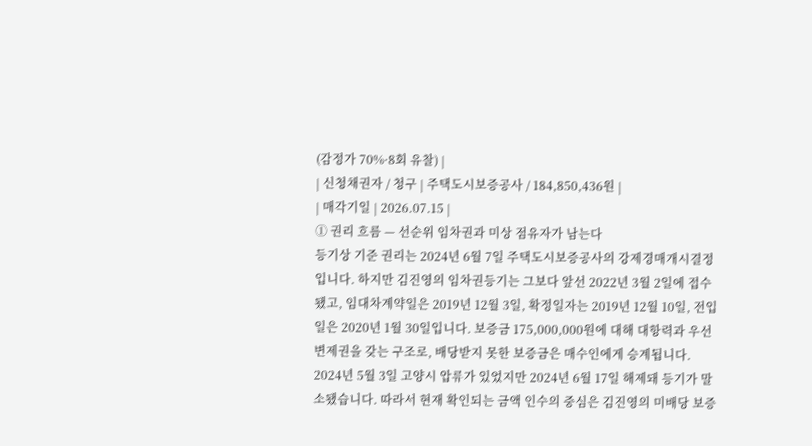(감정가 70%·8회 유찰) |
| 신청채권자 / 청구 | 주택도시보증공사 / 184,850,436원 |
| 매각기일 | 2026.07.15 |
① 권리 흐름 — 선순위 임차권과 미상 점유자가 남는다
등기상 기준 권리는 2024년 6월 7일 주택도시보증공사의 강제경매개시결정입니다. 하지만 김진영의 임차권등기는 그보다 앞선 2022년 3월 2일에 접수됐고, 임대차계약일은 2019년 12월 3일, 확정일자는 2019년 12월 10일, 전입일은 2020년 1월 30일입니다. 보증금 175,000,000원에 대해 대항력과 우선변제권을 갖는 구조로, 배당받지 못한 보증금은 매수인에게 승계됩니다.
2024년 5월 3일 고양시 압류가 있었지만 2024년 6월 17일 해제돼 등기가 말소됐습니다. 따라서 현재 확인되는 금액 인수의 중심은 김진영의 미배당 보증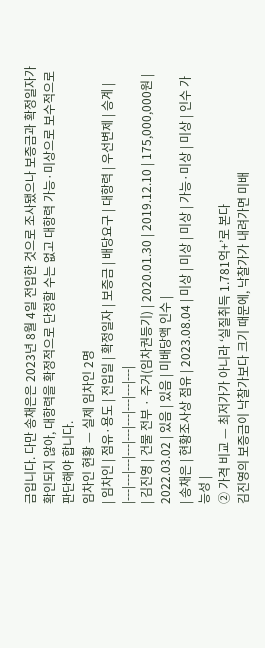금입니다. 다만 송채은은 2023년 8월 4일 전입한 것으로 조사됐으나 보증금과 확정일자가 확인되지 않아, 대항력을 확정적으로 단정할 수는 없고 대항력 가능·미상으로 보수적으로 판단해야 합니다.
임차인 현황 — 실제 임차인 2명
| 임차인 | 점유·용도 | 전입일 | 확정일자 | 보증금 | 배당요구 | 대항력 | 우선변제 | 승계 |
|---|---|---|---|---|---|---|---|---|
| 김진영 | 건물 전부 · 주거(임차권등기) | 2020.01.30 | 2019.12.10 | 175,000,000원 | 2022.03.02 | 있음 | 있음 | 미배당액 인수 |
| 송채은 | 현황조사상 점유 | 2023.08.04 | 미상 | 미상 | 미상 | 가능·미상 | 미상 | 인수 가능성 |
② 가격 비교 — 최저가가 아니라 ‘실질취득 1.781억+’로 본다
김진영의 보증금이 낙찰가보다 크기 때문에, 낙찰가가 내려가면 미배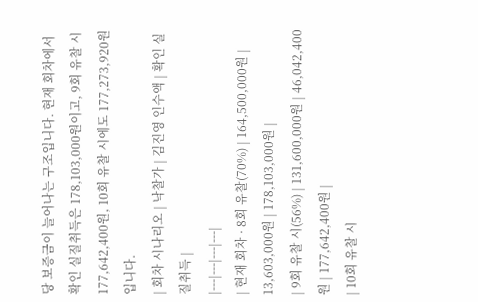당 보증금이 늘어나는 구조입니다. 현재 회차에서 확인 실질취득은 178,103,000원이고, 9회 유찰 시 177,642,400원, 10회 유찰 시에도 177,273,920원입니다.
| 회차 시나리오 | 낙찰가 | 김진영 인수액 | 확인 실질취득 |
|---|---|---|---|
| 현재 회차 · 8회 유찰(70%) | 164,500,000원 | 13,603,000원 | 178,103,000원 |
| 9회 유찰 시(56%) | 131,600,000원 | 46,042,400원 | 177,642,400원 |
| 10회 유찰 시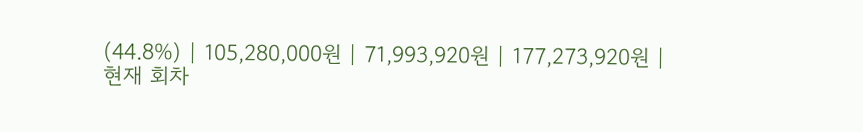(44.8%) | 105,280,000원 | 71,993,920원 | 177,273,920원 |
현재 회차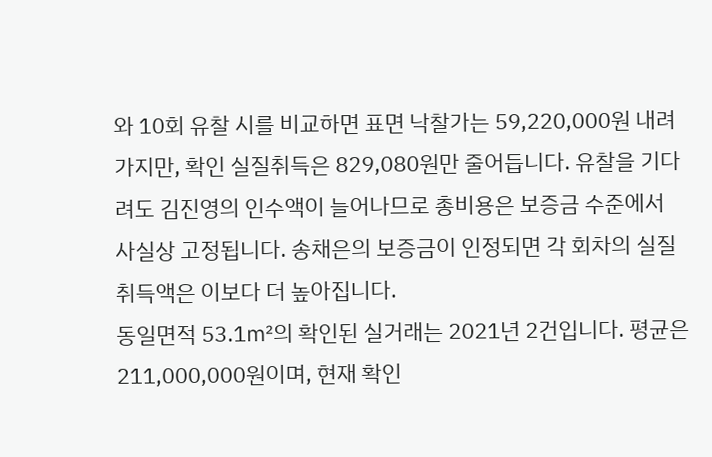와 10회 유찰 시를 비교하면 표면 낙찰가는 59,220,000원 내려가지만, 확인 실질취득은 829,080원만 줄어듭니다. 유찰을 기다려도 김진영의 인수액이 늘어나므로 총비용은 보증금 수준에서 사실상 고정됩니다. 송채은의 보증금이 인정되면 각 회차의 실질취득액은 이보다 더 높아집니다.
동일면적 53.1㎡의 확인된 실거래는 2021년 2건입니다. 평균은 211,000,000원이며, 현재 확인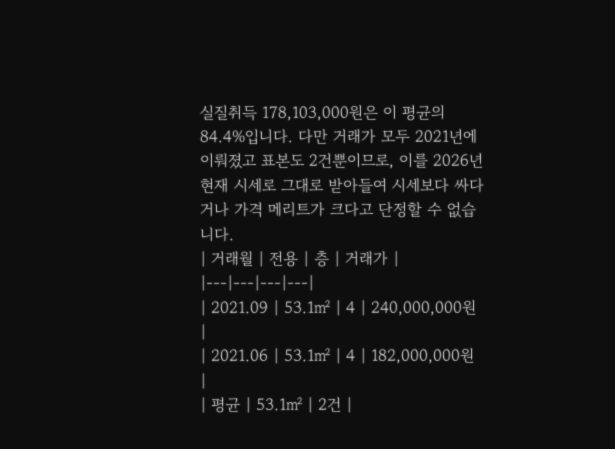실질취득 178,103,000원은 이 평균의 84.4%입니다. 다만 거래가 모두 2021년에 이뤄졌고 표본도 2건뿐이므로, 이를 2026년 현재 시세로 그대로 받아들여 시세보다 싸다거나 가격 메리트가 크다고 단정할 수 없습니다.
| 거래월 | 전용 | 층 | 거래가 |
|---|---|---|---|
| 2021.09 | 53.1㎡ | 4 | 240,000,000원 |
| 2021.06 | 53.1㎡ | 4 | 182,000,000원 |
| 평균 | 53.1㎡ | 2건 |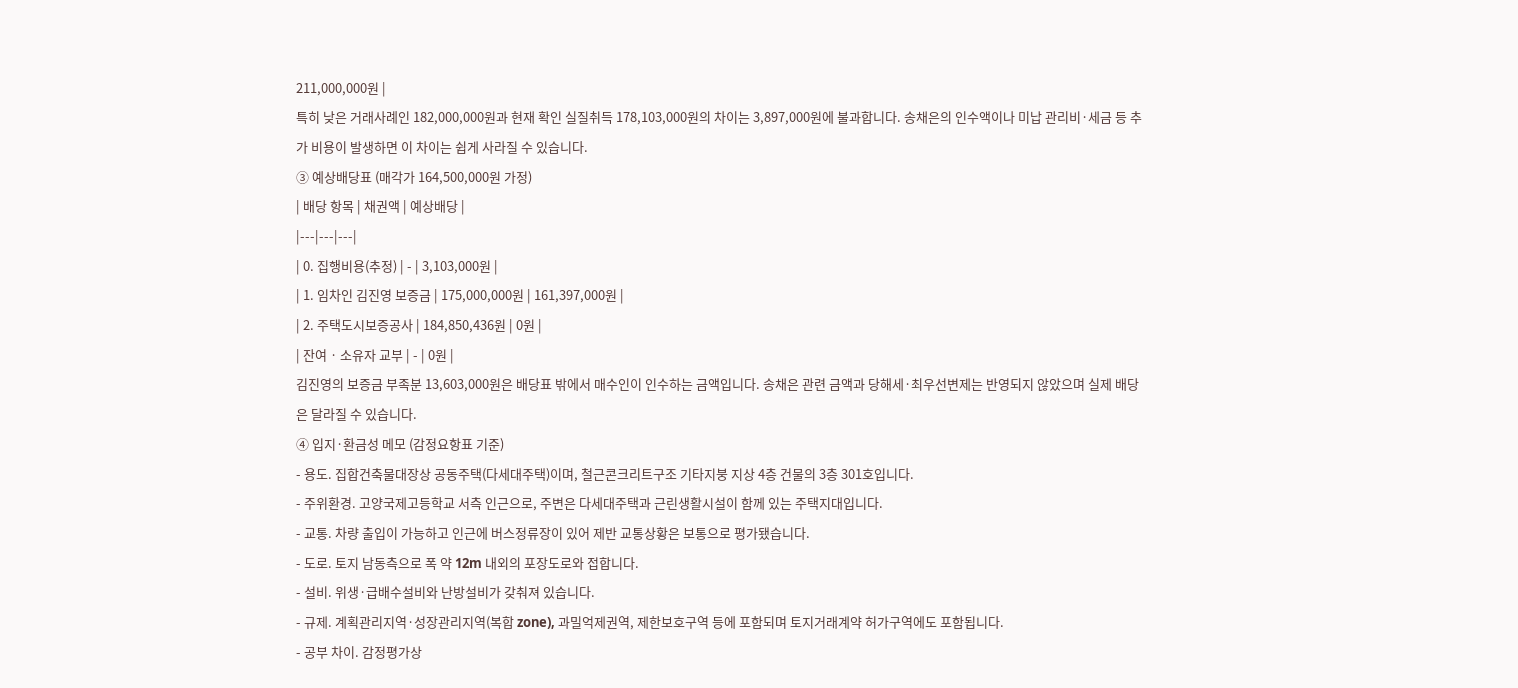211,000,000원 |
특히 낮은 거래사례인 182,000,000원과 현재 확인 실질취득 178,103,000원의 차이는 3,897,000원에 불과합니다. 송채은의 인수액이나 미납 관리비·세금 등 추가 비용이 발생하면 이 차이는 쉽게 사라질 수 있습니다.
③ 예상배당표 (매각가 164,500,000원 가정)
| 배당 항목 | 채권액 | 예상배당 |
|---|---|---|
| 0. 집행비용(추정) | - | 3,103,000원 |
| 1. 임차인 김진영 보증금 | 175,000,000원 | 161,397,000원 |
| 2. 주택도시보증공사 | 184,850,436원 | 0원 |
| 잔여 · 소유자 교부 | - | 0원 |
김진영의 보증금 부족분 13,603,000원은 배당표 밖에서 매수인이 인수하는 금액입니다. 송채은 관련 금액과 당해세·최우선변제는 반영되지 않았으며 실제 배당은 달라질 수 있습니다.
④ 입지·환금성 메모 (감정요항표 기준)
- 용도. 집합건축물대장상 공동주택(다세대주택)이며, 철근콘크리트구조 기타지붕 지상 4층 건물의 3층 301호입니다.
- 주위환경. 고양국제고등학교 서측 인근으로, 주변은 다세대주택과 근린생활시설이 함께 있는 주택지대입니다.
- 교통. 차량 출입이 가능하고 인근에 버스정류장이 있어 제반 교통상황은 보통으로 평가됐습니다.
- 도로. 토지 남동측으로 폭 약 12m 내외의 포장도로와 접합니다.
- 설비. 위생·급배수설비와 난방설비가 갖춰져 있습니다.
- 규제. 계획관리지역·성장관리지역(복합 zone), 과밀억제권역, 제한보호구역 등에 포함되며 토지거래계약 허가구역에도 포함됩니다.
- 공부 차이. 감정평가상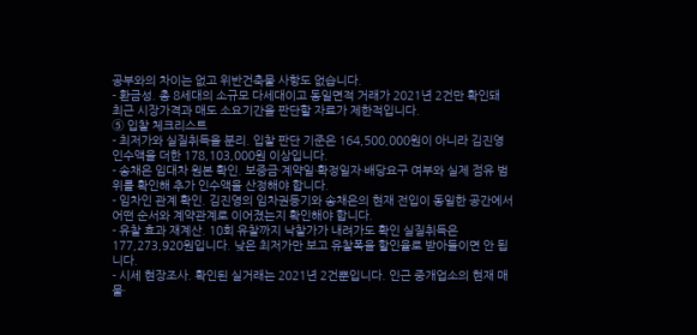공부와의 차이는 없고 위반건축물 사항도 없습니다.
- 환금성. 총 8세대의 소규모 다세대이고 동일면적 거래가 2021년 2건만 확인돼 최근 시장가격과 매도 소요기간을 판단할 자료가 제한적입니다.
⑤ 입찰 체크리스트
- 최저가와 실질취득을 분리. 입찰 판단 기준은 164,500,000원이 아니라 김진영 인수액을 더한 178,103,000원 이상입니다.
- 송채은 임대차 원본 확인. 보증금·계약일·확정일자·배당요구 여부와 실제 점유 범위를 확인해 추가 인수액을 산정해야 합니다.
- 임차인 관계 확인. 김진영의 임차권등기와 송채은의 현재 전입이 동일한 공간에서 어떤 순서와 계약관계로 이어졌는지 확인해야 합니다.
- 유찰 효과 재계산. 10회 유찰까지 낙찰가가 내려가도 확인 실질취득은 177,273,920원입니다. 낮은 최저가만 보고 유찰폭을 할인율로 받아들이면 안 됩니다.
- 시세 현장조사. 확인된 실거래는 2021년 2건뿐입니다. 인근 중개업소의 현재 매물·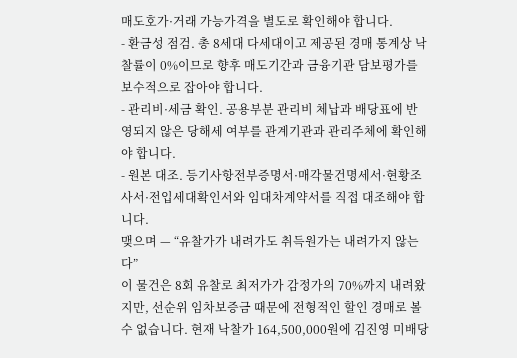매도호가·거래 가능가격을 별도로 확인해야 합니다.
- 환금성 점검. 총 8세대 다세대이고 제공된 경매 통계상 낙찰률이 0%이므로 향후 매도기간과 금융기관 담보평가를 보수적으로 잡아야 합니다.
- 관리비·세금 확인. 공용부분 관리비 체납과 배당표에 반영되지 않은 당해세 여부를 관계기관과 관리주체에 확인해야 합니다.
- 원본 대조. 등기사항전부증명서·매각물건명세서·현황조사서·전입세대확인서와 임대차계약서를 직접 대조해야 합니다.
맺으며 — “유찰가가 내려가도 취득원가는 내려가지 않는다”
이 물건은 8회 유찰로 최저가가 감정가의 70%까지 내려왔지만, 선순위 임차보증금 때문에 전형적인 할인 경매로 볼 수 없습니다. 현재 낙찰가 164,500,000원에 김진영 미배당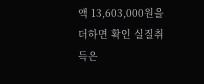액 13,603,000원을 더하면 확인 실질취득은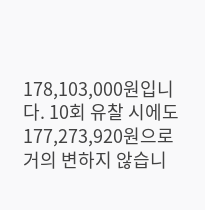178,103,000원입니다. 10회 유찰 시에도 177,273,920원으로 거의 변하지 않습니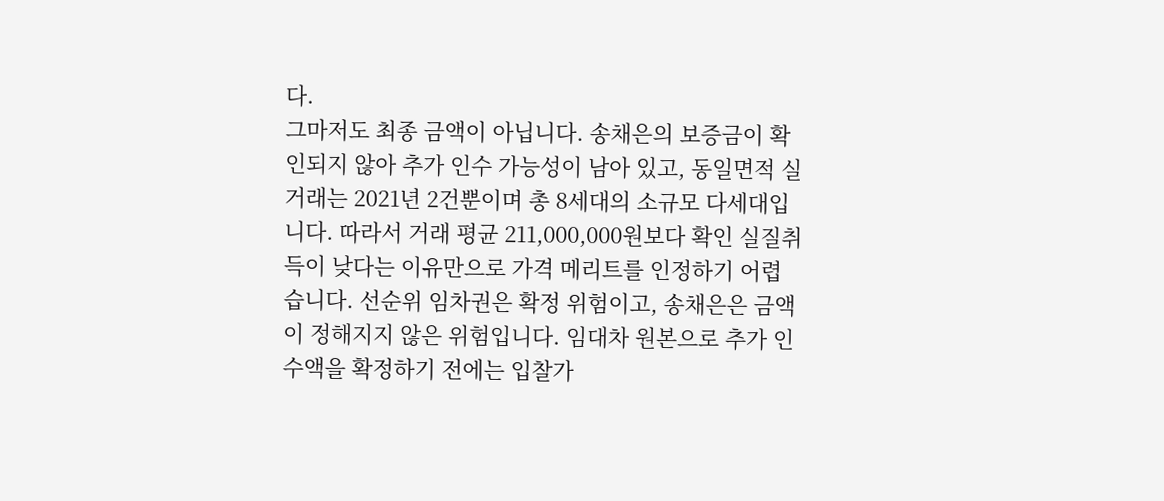다.
그마저도 최종 금액이 아닙니다. 송채은의 보증금이 확인되지 않아 추가 인수 가능성이 남아 있고, 동일면적 실거래는 2021년 2건뿐이며 총 8세대의 소규모 다세대입니다. 따라서 거래 평균 211,000,000원보다 확인 실질취득이 낮다는 이유만으로 가격 메리트를 인정하기 어렵습니다. 선순위 임차권은 확정 위험이고, 송채은은 금액이 정해지지 않은 위험입니다. 임대차 원본으로 추가 인수액을 확정하기 전에는 입찰가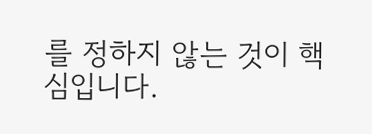를 정하지 않는 것이 핵심입니다.